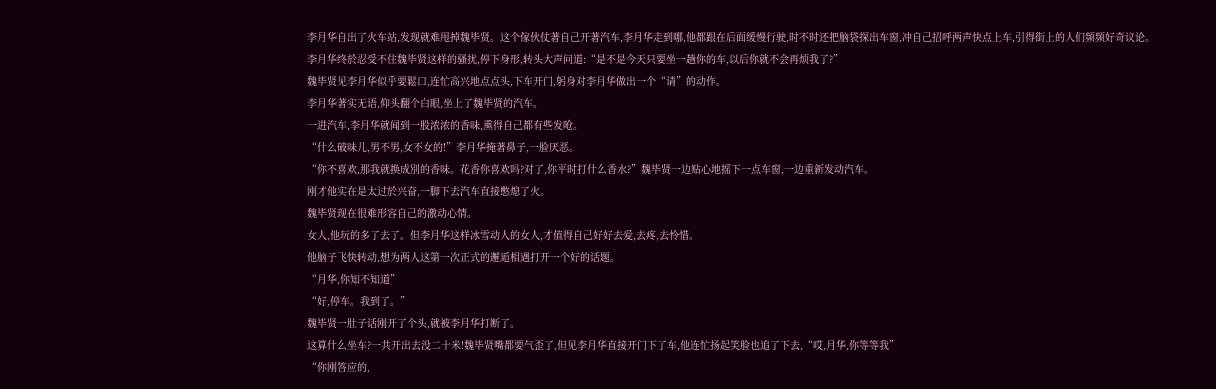李月华自出了火车站,发现就难甩掉魏毕贤。这个傢伙仗著自己开著汽车,李月华走到哪,他都跟在后面缓慢行驶,时不时还把脑袋探出车窗,冲自己招呼两声快点上车,引得街上的人们频频好奇议论。
李月华终於忍受不住魏毕贤这样的骚扰,停下身形,转头大声问道:“是不是今天只要坐一趟你的车,以后你就不会再烦我了?”
魏毕贤见李月华似乎要鬆口,连忙高兴地点点头,下车开门,躬身对李月华做出一个“请”的动作。
李月华著实无语,仰头翻个白眼,坐上了魏毕贤的汽车。
一进汽车,李月华就闻到一股浓浓的香味,熏得自己都有些发呛。
“什么破味儿,男不男,女不女的!”李月华掩著鼻子,一脸厌恶。
“你不喜欢,那我就换成別的香味。花香你喜欢吗?对了,你平时打什么香水?”魏毕贤一边贴心地摇下一点车窗,一边重新发动汽车。
刚才他实在是太过於兴奋,一脚下去汽车直接憋熄了火。
魏毕贤现在很难形容自己的激动心情。
女人,他玩的多了去了。但李月华这样冰雪动人的女人,才值得自己好好去爱,去疼,去怜惜。
他脑子飞快转动,想为两人这第一次正式的邂逅相遇打开一个好的话题。
“月华,你知不知道”
“好,停车。我到了。”
魏毕贤一肚子话刚开了个头,就被李月华打断了。
这算什么坐车?一共开出去没二十米!魏毕贤嘴都要气歪了,但见李月华直接开门下了车,他连忙扬起笑脸也追了下去,“哎,月华,你等等我”
“你刚答应的,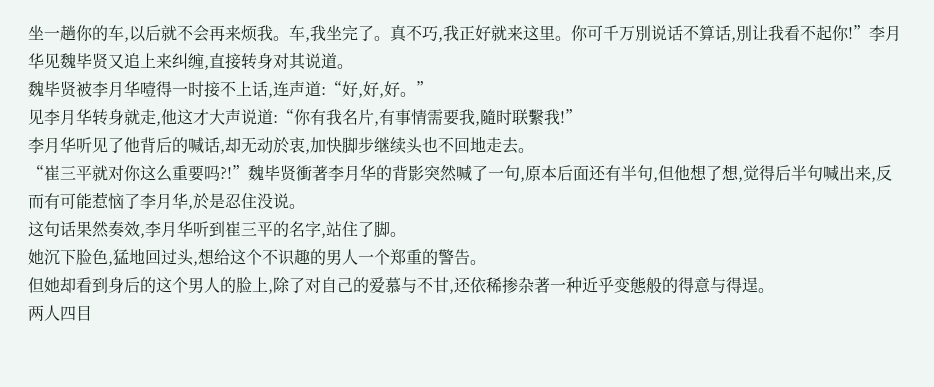坐一趟你的车,以后就不会再来烦我。车,我坐完了。真不巧,我正好就来这里。你可千万別说话不算话,別让我看不起你!”李月华见魏毕贤又追上来纠缠,直接转身对其说道。
魏毕贤被李月华噎得一时接不上话,连声道:“好,好,好。”
见李月华转身就走,他这才大声说道:“你有我名片,有事情需要我,隨时联繫我!”
李月华听见了他背后的喊话,却无动於衷,加快脚步继续头也不回地走去。
“崔三平就对你这么重要吗?!”魏毕贤衝著李月华的背影突然喊了一句,原本后面还有半句,但他想了想,觉得后半句喊出来,反而有可能惹恼了李月华,於是忍住没说。
这句话果然奏效,李月华听到崔三平的名字,站住了脚。
她沉下脸色,猛地回过头,想给这个不识趣的男人一个郑重的警告。
但她却看到身后的这个男人的脸上,除了对自己的爱慕与不甘,还依稀掺杂著一种近乎变態般的得意与得逞。
两人四目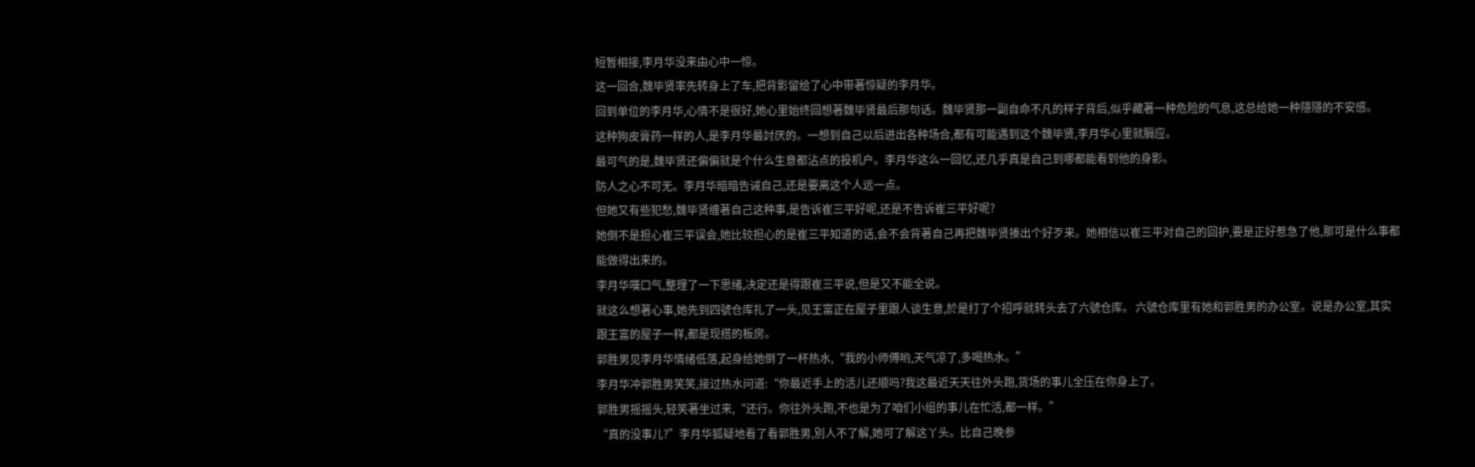短暂相接,李月华没来由心中一惊。
这一回合,魏毕贤率先转身上了车,把背影留给了心中带著惊疑的李月华。
回到单位的李月华,心情不是很好,她心里始终回想著魏毕贤最后那句话。魏毕贤那一副自命不凡的样子背后,似乎藏著一种危险的气息,这总给她一种隱隱的不安感。
这种狗皮膏药一样的人,是李月华最討厌的。一想到自己以后进出各种场合,都有可能遇到这个魏毕贤,李月华心里就膈应。
最可气的是,魏毕贤还偏偏就是个什么生意都沾点的投机户。李月华这么一回忆,还几乎真是自己到哪都能看到他的身影。
防人之心不可无。李月华暗暗告诫自己,还是要离这个人远一点。
但她又有些犯愁,魏毕贤缠著自己这种事,是告诉崔三平好呢,还是不告诉崔三平好呢?
她倒不是担心崔三平误会,她比较担心的是崔三平知道的话,会不会背著自己再把魏毕贤揍出个好歹来。她相信以崔三平对自己的回护,要是正好惹急了他,那可是什么事都能做得出来的。
李月华嘆口气,整理了一下思绪,决定还是得跟崔三平说,但是又不能全说。
就这么想著心事,她先到四號仓库扎了一头,见王富正在屋子里跟人谈生意,於是打了个招呼就转头去了六號仓库。 六號仓库里有她和郭胜男的办公室。说是办公室,其实跟王富的屋子一样,都是现搭的板房。
郭胜男见李月华情绪低落,起身给她倒了一杯热水,“我的小师傅哟,天气凉了,多喝热水。”
李月华冲郭胜男笑笑,接过热水问道:“你最近手上的活儿还顺吗?我这最近天天往外头跑,货场的事儿全压在你身上了。
郭胜男摇摇头,轻笑著坐过来,“还行。你往外头跑,不也是为了咱们小组的事儿在忙活,都一样。”
“真的没事儿?”李月华狐疑地看了看郭胜男,別人不了解,她可了解这丫头。比自己晚参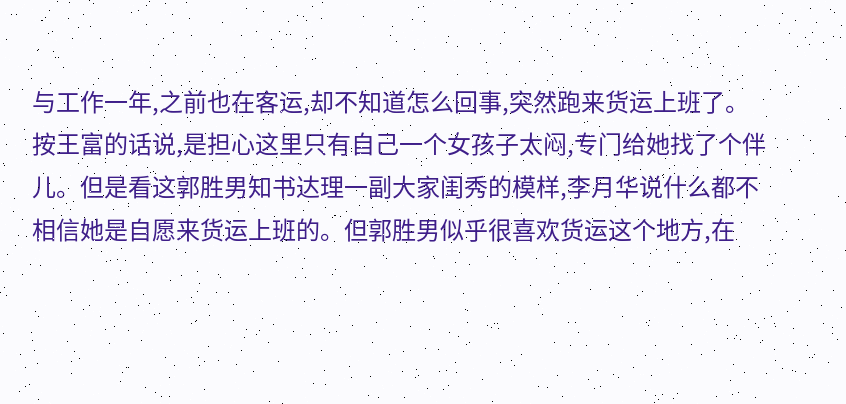与工作一年,之前也在客运,却不知道怎么回事,突然跑来货运上班了。按王富的话说,是担心这里只有自己一个女孩子太闷,专门给她找了个伴儿。但是看这郭胜男知书达理一副大家闺秀的模样,李月华说什么都不相信她是自愿来货运上班的。但郭胜男似乎很喜欢货运这个地方,在